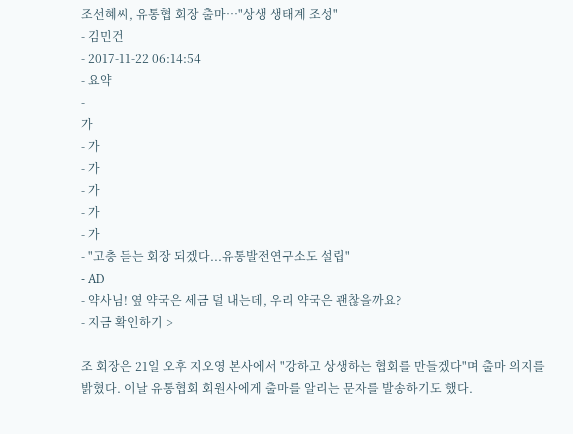조선혜씨, 유통협 회장 출마…"상생 생태계 조성"
- 김민건
- 2017-11-22 06:14:54
- 요약
-
가
- 가
- 가
- 가
- 가
- 가
- "고충 듣는 회장 되겠다...유통발전연구소도 설립"
- AD
- 약사님! 옆 약국은 세금 덜 내는데, 우리 약국은 괜찮을까요?
- 지금 확인하기 >

조 회장은 21일 오후 지오영 본사에서 "강하고 상생하는 협회를 만들겠다"며 출마 의지를 밝혔다. 이날 유통협회 회원사에게 출마를 알리는 문자를 발송하기도 했다.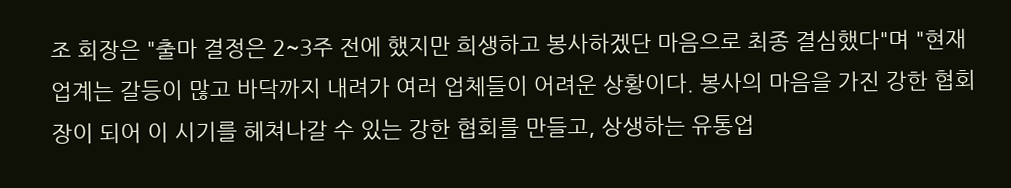조 회장은 "출마 결정은 2~3주 전에 했지만 희생하고 봉사하겠단 마음으로 최종 결심했다"며 "현재 업계는 갈등이 많고 바닥까지 내려가 여러 업체들이 어려운 상황이다. 봉사의 마음을 가진 강한 협회장이 되어 이 시기를 헤쳐나갈 수 있는 강한 협회를 만들고, 상생하는 유통업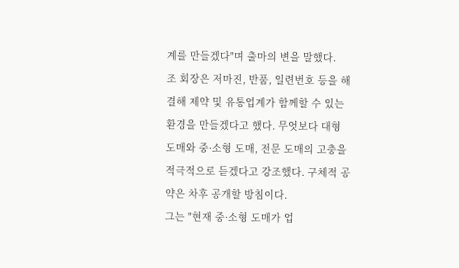계를 만들겠다"며 출마의 변을 말했다.
조 회장은 저마진, 반품, 일련번호 등을 해결해 제약 및 유통업계가 함께할 수 있는 환경을 만들겠다고 했다. 무엇보다 대형 도매와 중·소형 도매, 전문 도매의 고충을 적극적으로 듣겠다고 강조했다. 구체적 공약은 차후 공개할 방침이다.
그는 "현재 중·소형 도매가 업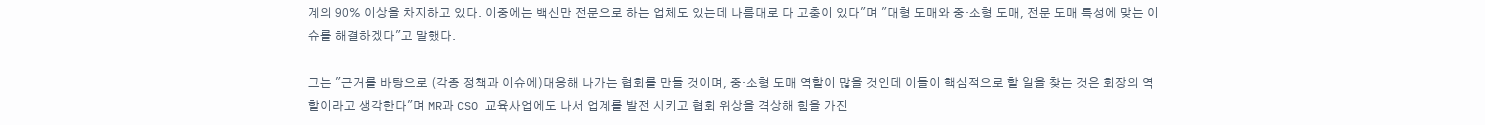계의 90% 이상을 차지하고 있다. 이중에는 백신만 전문으로 하는 업체도 있는데 나름대로 다 고충이 있다"며 "대형 도매와 중·소형 도매, 전문 도매 특성에 맞는 이슈를 해결하겠다"고 말했다.

그는 "근거를 바탕으로 (각종 정책과 이슈에)대응해 나가는 협회를 만들 것이며, 중·소형 도매 역할이 많을 것인데 이들이 핵심적으로 할 일을 찾는 것은 회장의 역할이라고 생각한다"며 MR과 CSO 교육사업에도 나서 업계를 발전 시키고 협회 위상을 격상해 힘을 가진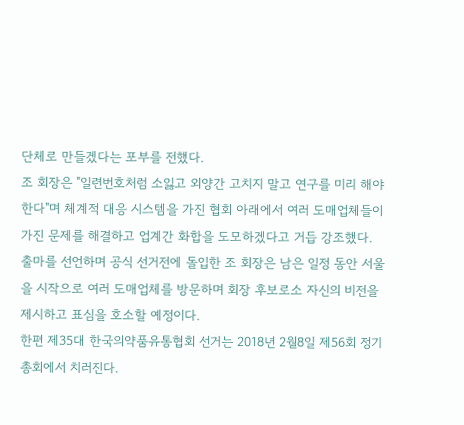단체로 만들겠다는 포부를 전했다.
조 회장은 "일련번호처럼 소잃고 외양간 고치지 말고 연구를 미리 해야 한다"며 체계적 대응 시스템을 가진 협회 아래에서 여러 도매업체들이 가진 문제를 해결하고 업계간 화합을 도모하겠다고 거듭 강조했다.
출마를 선언하며 공식 선거전에 돌입한 조 회장은 남은 일정 동안 서울을 시작으로 여러 도매업체를 방문하며 회장 후보로소 자신의 비전을 제시하고 표심을 호소할 예정이다.
한편 제35대 한국의약품유통협회 선거는 2018년 2월8일 제56회 정기총회에서 치러진다.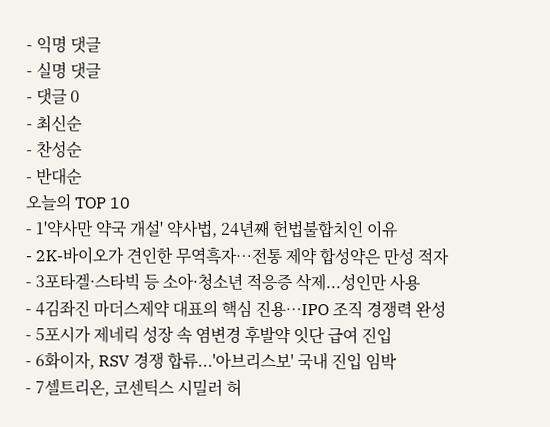- 익명 댓글
- 실명 댓글
- 댓글 0
- 최신순
- 찬성순
- 반대순
오늘의 TOP 10
- 1'약사만 약국 개설' 약사법, 24년째 헌법불합치인 이유
- 2K-바이오가 견인한 무역흑자…전통 제약 합성약은 만성 적자
- 3포타겔·스타빅 등 소아·청소년 적응증 삭제...성인만 사용
- 4김좌진 마더스제약 대표의 핵심 진용…IPO 조직 경쟁력 완성
- 5포시가 제네릭 성장 속 염변경 후발약 잇단 급여 진입
- 6화이자, RSV 경쟁 합류...'아브리스보' 국내 진입 임박
- 7셀트리온, 코센틱스 시밀러 허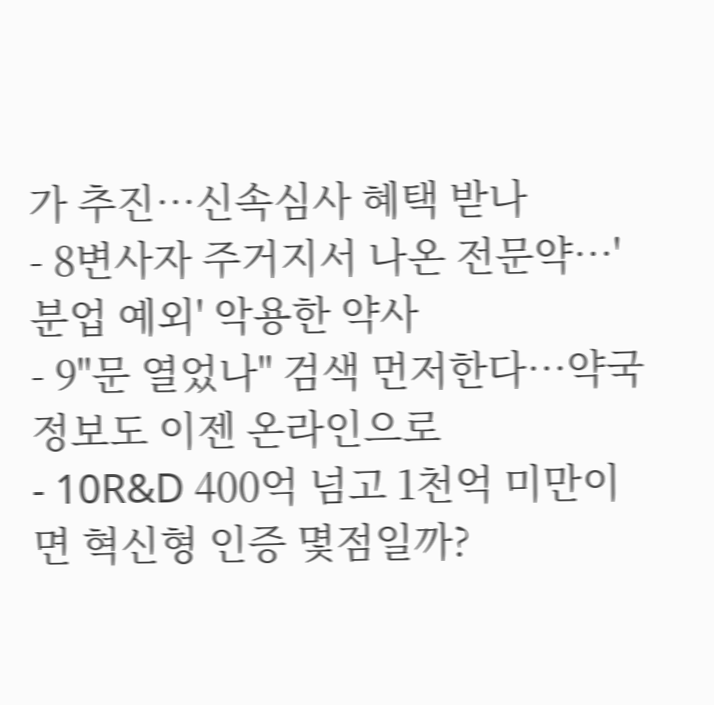가 추진…신속심사 혜택 받나
- 8변사자 주거지서 나온 전문약…'분업 예외' 악용한 약사
- 9"문 열었나" 검색 먼저한다…약국 정보도 이젠 온라인으로
- 10R&D 400억 넘고 1천억 미만이면 혁신형 인증 몇점일까?